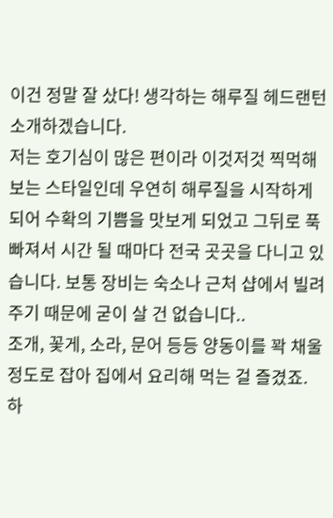이건 정말 잘 샀다! 생각하는 해루질 헤드랜턴 소개하겠습니다.
저는 호기심이 많은 편이라 이것저것 찍먹해보는 스타일인데 우연히 해루질을 시작하게 되어 수확의 기쁨을 맛보게 되었고 그뒤로 푹 빠져서 시간 될 때마다 전국 곳곳을 다니고 있습니다. 보통 장비는 숙소나 근처 샵에서 빌려주기 때문에 굳이 살 건 없습니다..
조개, 꽃게, 소라, 문어 등등 양동이를 꽉 채울 정도로 잡아 집에서 요리해 먹는 걸 즐겼죠. 하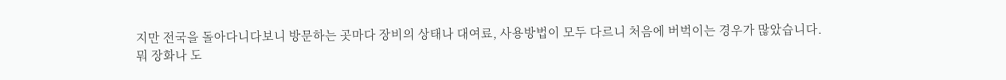지만 전국을 돌아다니다보니 방문하는 곳마다 장비의 상태나 대여료, 사용방법이 모두 다르니 처음에 버벅이는 경우가 많았습니다.
뭐 장화나 도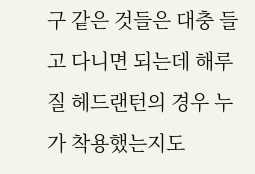구 같은 것들은 대충 들고 다니면 되는데 해루질 헤드랜턴의 경우 누가 착용했는지도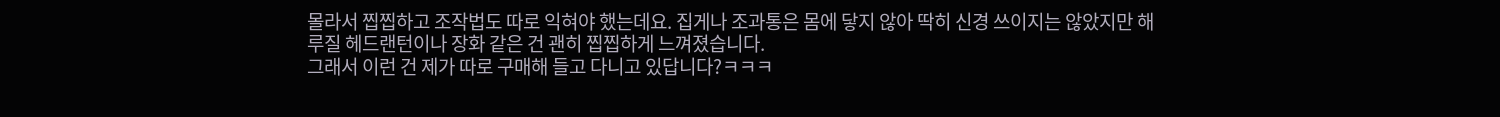몰라서 찝찝하고 조작법도 따로 익혀야 했는데요. 집게나 조과통은 몸에 닿지 않아 딱히 신경 쓰이지는 않았지만 해루질 헤드랜턴이나 장화 같은 건 괜히 찝찝하게 느껴졌습니다.
그래서 이런 건 제가 따로 구매해 들고 다니고 있답니다?ㅋㅋㅋ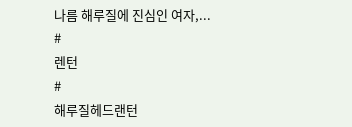나름 해루질에 진심인 여자,...
#
렌턴
#
해루질헤드랜턴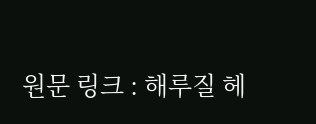원문 링크 : 해루질 헤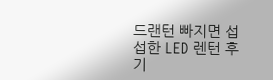드랜턴 빠지면 섭섭한 LED 렌턴 후기